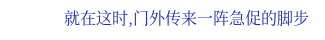就在这时,门外传来一阵急促的脚步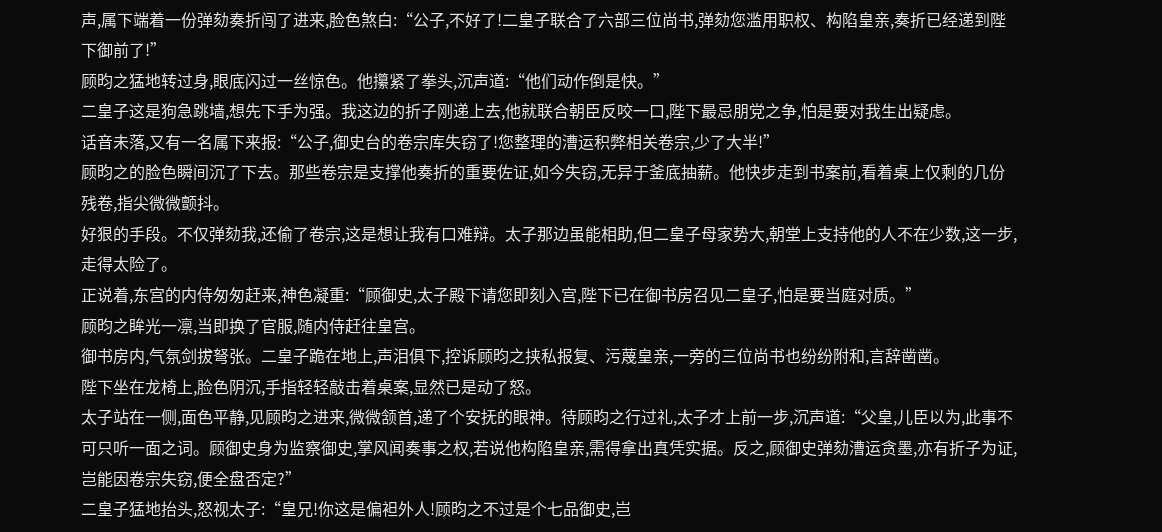声,属下端着一份弹劾奏折闯了进来,脸色煞白:“公子,不好了!二皇子联合了六部三位尚书,弹劾您滥用职权、构陷皇亲,奏折已经递到陛下御前了!”
顾昀之猛地转过身,眼底闪过一丝惊色。他攥紧了拳头,沉声道:“他们动作倒是快。”
二皇子这是狗急跳墙,想先下手为强。我这边的折子刚递上去,他就联合朝臣反咬一口,陛下最忌朋党之争,怕是要对我生出疑虑。
话音未落,又有一名属下来报:“公子,御史台的卷宗库失窃了!您整理的漕运积弊相关卷宗,少了大半!”
顾昀之的脸色瞬间沉了下去。那些卷宗是支撑他奏折的重要佐证,如今失窃,无异于釜底抽薪。他快步走到书案前,看着桌上仅剩的几份残卷,指尖微微颤抖。
好狠的手段。不仅弹劾我,还偷了卷宗,这是想让我有口难辩。太子那边虽能相助,但二皇子母家势大,朝堂上支持他的人不在少数,这一步,走得太险了。
正说着,东宫的内侍匆匆赶来,神色凝重:“顾御史,太子殿下请您即刻入宫,陛下已在御书房召见二皇子,怕是要当庭对质。”
顾昀之眸光一凛,当即换了官服,随内侍赶往皇宫。
御书房内,气氛剑拔弩张。二皇子跪在地上,声泪俱下,控诉顾昀之挟私报复、污蔑皇亲,一旁的三位尚书也纷纷附和,言辞凿凿。
陛下坐在龙椅上,脸色阴沉,手指轻轻敲击着桌案,显然已是动了怒。
太子站在一侧,面色平静,见顾昀之进来,微微颔首,递了个安抚的眼神。待顾昀之行过礼,太子才上前一步,沉声道:“父皇,儿臣以为,此事不可只听一面之词。顾御史身为监察御史,掌风闻奏事之权,若说他构陷皇亲,需得拿出真凭实据。反之,顾御史弹劾漕运贪墨,亦有折子为证,岂能因卷宗失窃,便全盘否定?”
二皇子猛地抬头,怒视太子:“皇兄!你这是偏袒外人!顾昀之不过是个七品御史,岂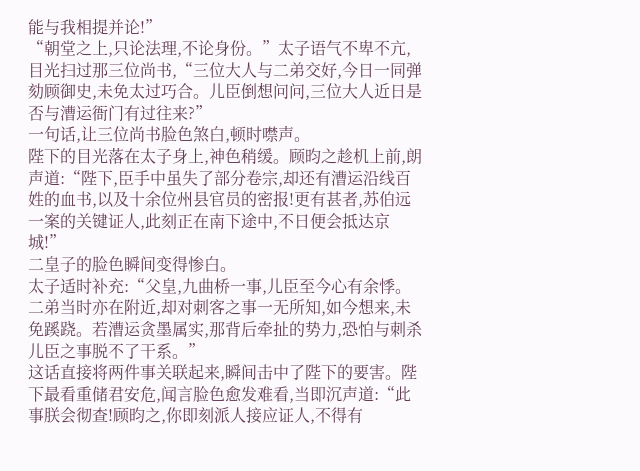能与我相提并论!”
“朝堂之上,只论法理,不论身份。”太子语气不卑不亢,目光扫过那三位尚书,“三位大人与二弟交好,今日一同弹劾顾御史,未免太过巧合。儿臣倒想问问,三位大人近日是否与漕运衙门有过往来?”
一句话,让三位尚书脸色煞白,顿时噤声。
陛下的目光落在太子身上,神色稍缓。顾昀之趁机上前,朗声道:“陛下,臣手中虽失了部分卷宗,却还有漕运沿线百姓的血书,以及十余位州县官员的密报!更有甚者,苏伯远一案的关键证人,此刻正在南下途中,不日便会抵达京城!”
二皇子的脸色瞬间变得惨白。
太子适时补充:“父皇,九曲桥一事,儿臣至今心有余悸。二弟当时亦在附近,却对刺客之事一无所知,如今想来,未免蹊跷。若漕运贪墨属实,那背后牵扯的势力,恐怕与刺杀儿臣之事脱不了干系。”
这话直接将两件事关联起来,瞬间击中了陛下的要害。陛下最看重储君安危,闻言脸色愈发难看,当即沉声道:“此事朕会彻查!顾昀之,你即刻派人接应证人,不得有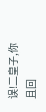误!二皇子,你且回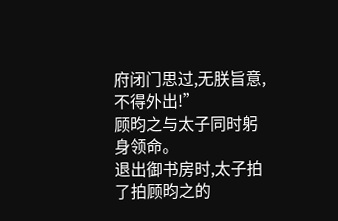府闭门思过,无朕旨意,不得外出!”
顾昀之与太子同时躬身领命。
退出御书房时,太子拍了拍顾昀之的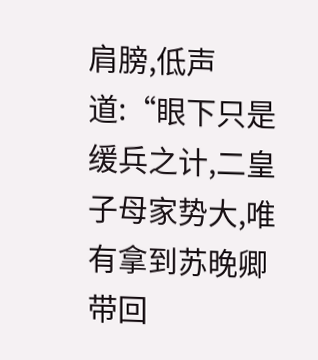肩膀,低声道:“眼下只是缓兵之计,二皇子母家势大,唯有拿到苏晚卿带回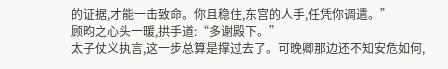的证据,才能一击致命。你且稳住,东宫的人手,任凭你调遣。”
顾昀之心头一暖,拱手道:“多谢殿下。”
太子仗义执言,这一步总算是撑过去了。可晚卿那边还不知安危如何,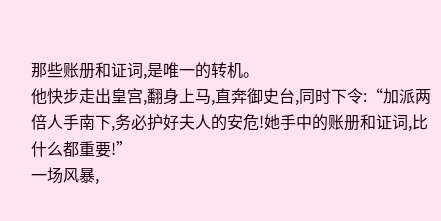那些账册和证词,是唯一的转机。
他快步走出皇宫,翻身上马,直奔御史台,同时下令:“加派两倍人手南下,务必护好夫人的安危!她手中的账册和证词,比什么都重要!”
一场风暴,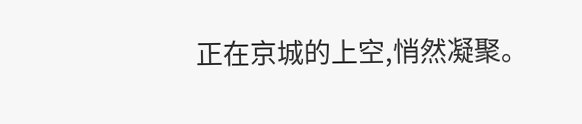正在京城的上空,悄然凝聚。